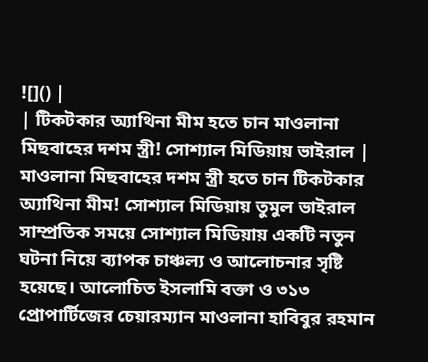![]() |
| টিকটকার অ্যাথিনা মীম হতে চান মাওলানা মিছবাহের দশম স্ত্রী! সোশ্যাল মিডিয়ায় ভাইরাল |
মাওলানা মিছবাহের দশম স্ত্রী হতে চান টিকটকার অ্যাথিনা মীম! সোশ্যাল মিডিয়ায় তুমুল ভাইরাল
সাম্প্রতিক সময়ে সোশ্যাল মিডিয়ায় একটি নতুন ঘটনা নিয়ে ব্যাপক চাঞ্চল্য ও আলোচনার সৃষ্টি হয়েছে। আলোচিত ইসলামি বক্তা ও ৩১৩ প্রোপার্টিজের চেয়ারম্যান মাওলানা হাবিবুর রহমান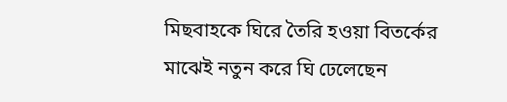মিছবাহকে ঘিরে তৈরি হওয়া বিতর্কের মাঝেই নতুন করে ঘি ঢেলেছেন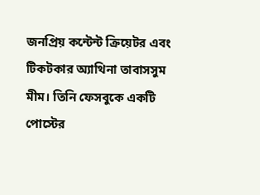জনপ্রিয় কন্টেন্ট ক্রিয়েটর এবং টিকটকার অ্যাথিনা তাবাসসুম মীম। তিনি ফেসবুকে একটি পোস্টের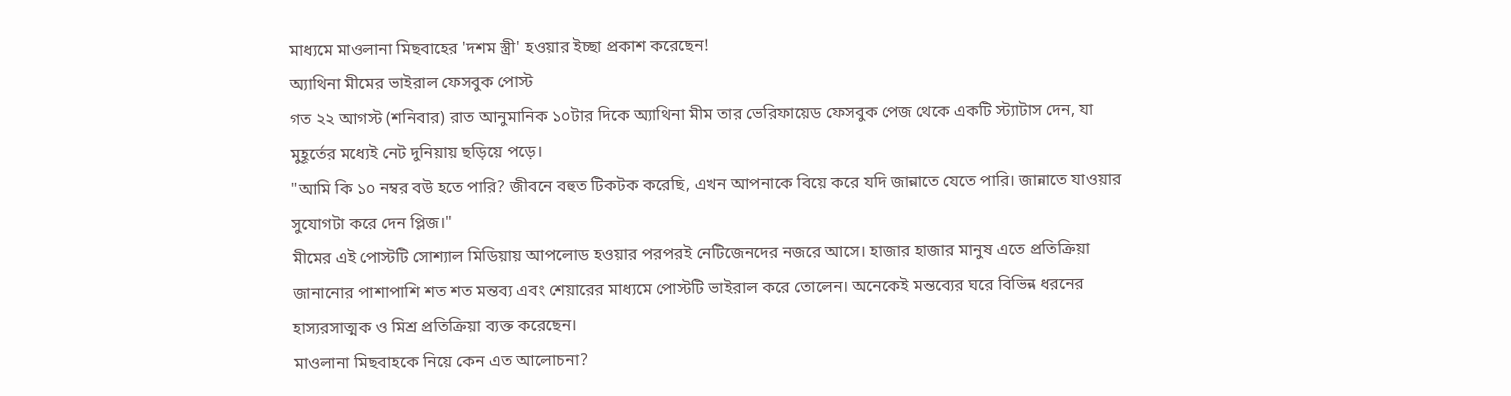মাধ্যমে মাওলানা মিছবাহের 'দশম স্ত্রী' হওয়ার ইচ্ছা প্রকাশ করেছেন!
অ্যাথিনা মীমের ভাইরাল ফেসবুক পোস্ট
গত ২২ আগস্ট (শনিবার) রাত আনুমানিক ১০টার দিকে অ্যাথিনা মীম তার ভেরিফায়েড ফেসবুক পেজ থেকে একটি স্ট্যাটাস দেন, যা মুহূর্তের মধ্যেই নেট দুনিয়ায় ছড়িয়ে পড়ে।
"আমি কি ১০ নম্বর বউ হতে পারি? জীবনে বহুত টিকটক করেছি, এখন আপনাকে বিয়ে করে যদি জান্নাতে যেতে পারি। জান্নাতে যাওয়ার সুযোগটা করে দেন প্লিজ।"
মীমের এই পোস্টটি সোশ্যাল মিডিয়ায় আপলোড হওয়ার পরপরই নেটিজেনদের নজরে আসে। হাজার হাজার মানুষ এতে প্রতিক্রিয়া জানানোর পাশাপাশি শত শত মন্তব্য এবং শেয়ারের মাধ্যমে পোস্টটি ভাইরাল করে তোলেন। অনেকেই মন্তব্যের ঘরে বিভিন্ন ধরনের হাস্যরসাত্মক ও মিশ্র প্রতিক্রিয়া ব্যক্ত করেছেন।
মাওলানা মিছবাহকে নিয়ে কেন এত আলোচনা?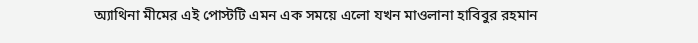অ্যাথিনা মীমের এই পোস্টটি এমন এক সময়ে এলো যখন মাওলানা হাবিবুর রহমান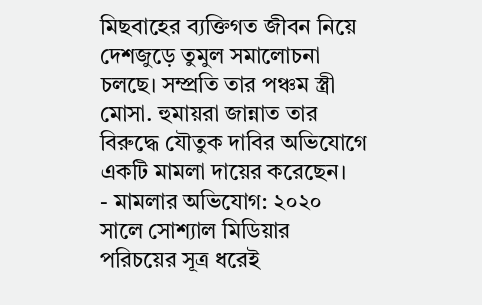মিছবাহের ব্যক্তিগত জীবন নিয়ে দেশজুড়ে তুমুল সমালোচনা চলছে। সম্প্রতি তার পঞ্চম স্ত্রী মোসা. হুমায়রা জান্নাত তার বিরুদ্ধে যৌতুক দাবির অভিযোগে একটি মামলা দায়ের করেছেন।
- মামলার অভিযোগ: ২০২০ সালে সোশ্যাল মিডিয়ার পরিচয়ের সূত্র ধরেই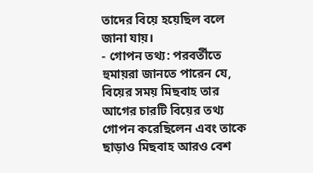তাদের বিয়ে হয়েছিল বলে জানা যায়।
- গোপন তথ্য: পরবর্তীতে হুমায়রা জানতে পারেন যে, বিয়ের সময় মিছবাহ তার আগের চারটি বিয়ের তথ্য গোপন করেছিলেন এবং তাকে ছাড়াও মিছবাহ আরও বেশ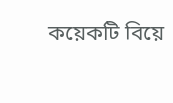কয়েকটি বিয়ে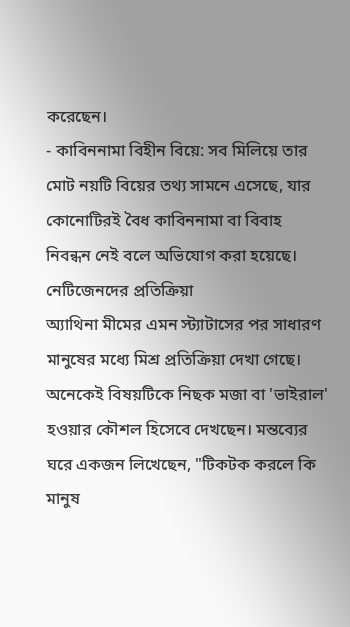করেছেন।
- কাবিননামা বিহীন বিয়ে: সব মিলিয়ে তার মোট নয়টি বিয়ের তথ্য সামনে এসেছে, যার কোনোটিরই বৈধ কাবিননামা বা বিবাহ নিবন্ধন নেই বলে অভিযোগ করা হয়েছে।
নেটিজেনদের প্রতিক্রিয়া
অ্যাথিনা মীমের এমন স্ট্যাটাসের পর সাধারণ মানুষের মধ্যে মিশ্র প্রতিক্রিয়া দেখা গেছে। অনেকেই বিষয়টিকে নিছক মজা বা 'ভাইরাল' হওয়ার কৌশল হিসেবে দেখছেন। মন্তব্যের ঘরে একজন লিখেছেন, "টিকটক করলে কি মানুষ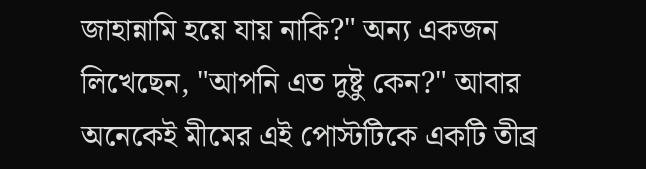জাহান্নামি হয়ে যায় নাকি?" অন্য একজন লিখেছেন, "আপনি এত দুষ্টু কেন?" আবার অনেকেই মীমের এই পোস্টটিকে একটি তীব্র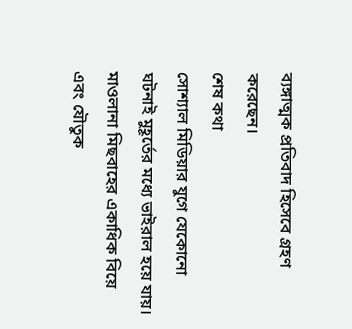ব্যঙ্গাত্মক প্রতিবাদ হিসেবে গ্রহণ করেছেন।
শেষ কথা
সোশ্যাল মিডিয়ার যুগে যেকোনো ঘটনাই মুহূর্তের মধ্যে ভাইরাল হয়ে যায়। মাওলানা মিছবাহের একাধিক বিয়ে এবং যৌতুক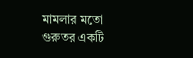মামলার মতো গুরুতর একটি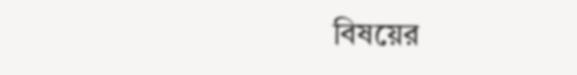বিষয়ের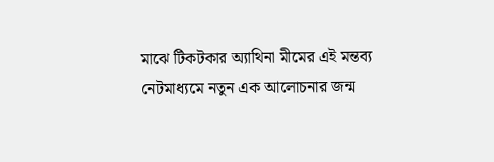মাঝে টিকটকার অ্যাথিনা মীমের এই মন্তব্য নেটমাধ্যমে নতুন এক আলোচনার জন্ম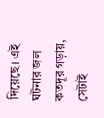দিয়েছে। এই ঘটনার জল কতদূর গড়ায়, সেটাই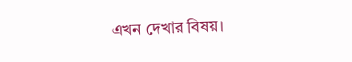এখন দেখার বিষয়।